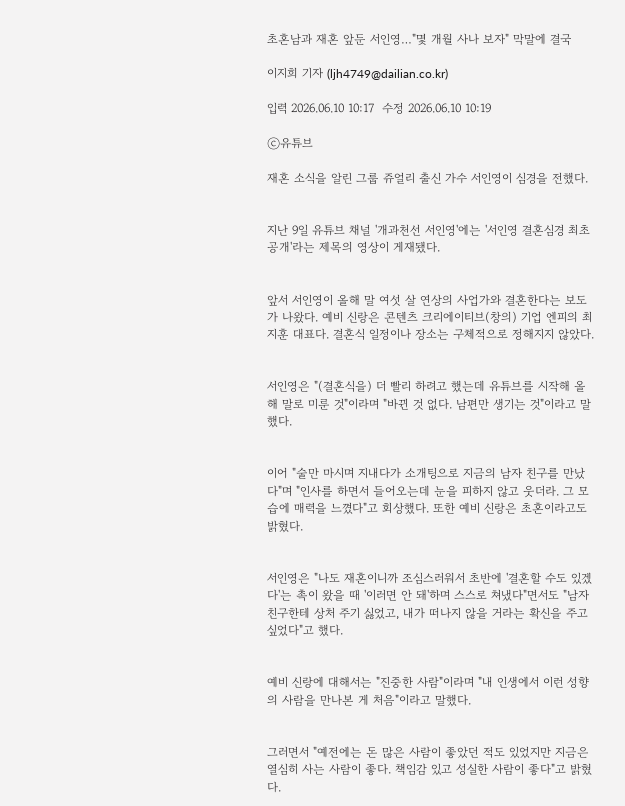초혼남과 재혼 앞둔 서인영…"몇 개월 사나 보자" 막말에 결국

이지희 기자 (ljh4749@dailian.co.kr)

입력 2026.06.10 10:17  수정 2026.06.10 10:19

ⓒ유튜브

재혼 소식을 알린 그룹 쥬얼리 출신 가수 서인영이 심경을 전했다.


지난 9일 유튜브 채널 '개과천선 서인영'에는 '서인영 결혼심경 최초공개'라는 제목의 영상이 게재됐다.


앞서 서인영이 올해 말 여섯 살 연상의 사업가와 결혼한다는 보도가 나왔다. 예비 신랑은 콘텐츠 크리에이티브(창의) 기업 엔피의 최지훈 대표다. 결혼식 일정이나 장소는 구체적으로 정해지지 않았다.


서인영은 "(결혼식을) 더 빨리 하려고 했는데 유튜브를 시작해 올해 말로 미룬 것"이라며 "바뀐 것 없다. 남편만 생기는 것"이라고 말했다.


이어 "술만 마시며 지내다가 소개팅으로 지금의 남자 친구를 만났다"며 "인사를 하면서 들어오는데 눈을 피하지 않고 웃더라. 그 모습에 매력을 느꼈다"고 회상했다. 또한 예비 신랑은 초혼이라고도 밝혔다.


서인영은 "나도 재혼이니까 조심스러워서 초반에 '결혼할 수도 있겠다'는 촉이 왔을 때 '이러면 안 돼'하며 스스로 쳐냈다"면서도 "남자 친구한테 상처 주기 싫었고, 내가 떠나지 않을 거라는 확신을 주고 싶었다"고 했다.


예비 신랑에 대해서는 "진중한 사람"이라며 "내 인생에서 이런 성향의 사람을 만나본 게 처음"이라고 말했다.


그러면서 "예전에는 돈 많은 사람이 좋았던 적도 있었지만 지금은 열심히 사는 사람이 좋다. 책임감 있고 성실한 사람이 좋다"고 밝혔다.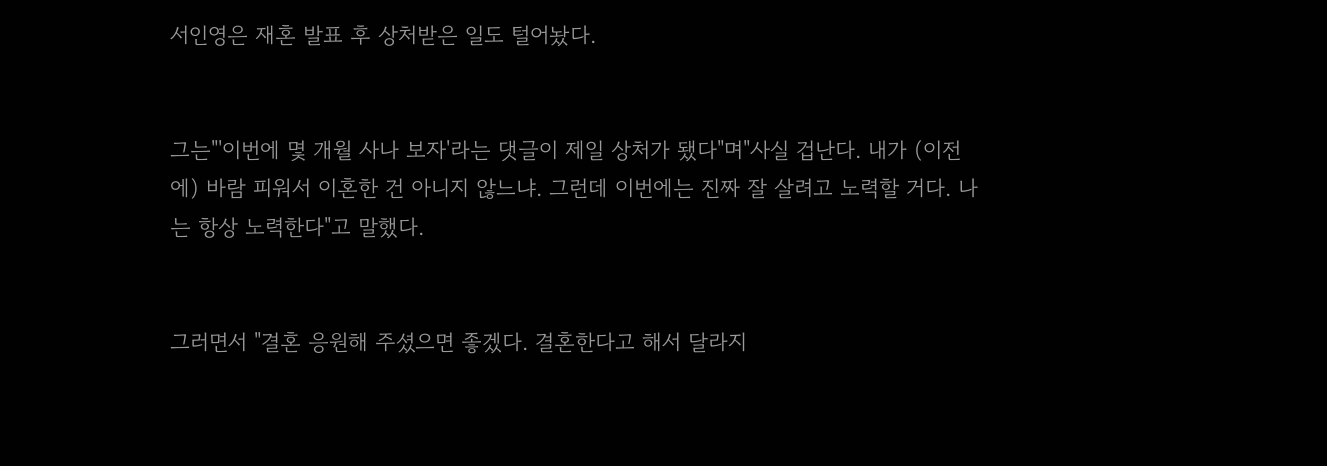서인영은 재혼 발표 후 상처받은 일도 털어놨다.


그는"'이번에 몇 개월 사나 보자'라는 댓글이 제일 상처가 됐다"며"사실 겁난다. 내가 (이전에) 바람 피워서 이혼한 건 아니지 않느냐. 그런데 이번에는 진짜 잘 살려고 노력할 거다. 나는 항상 노력한다"고 말했다.


그러면서 "결혼 응원해 주셨으면 좋겠다. 결혼한다고 해서 달라지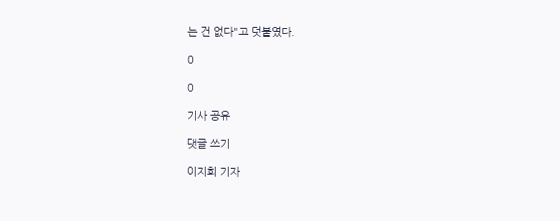는 건 없다"고 덧붙였다.

0

0

기사 공유

댓글 쓰기

이지희 기자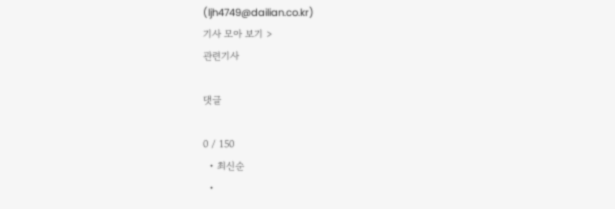(ljh4749@dailian.co.kr)
기사 모아 보기 >
관련기사

댓글

0 / 150
  • 최신순
  •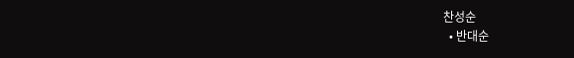찬성순
  • 반대순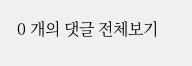0 개의 댓글 전체보기